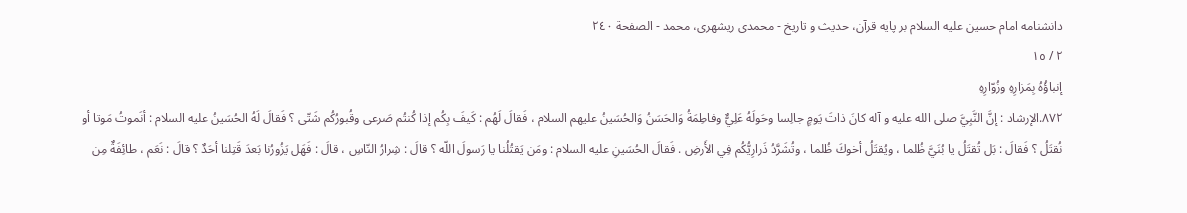دانشنامه امام حسين عليه السلام بر پايه قرآن، حديث و تاریخ - محمدی ریشهری، محمد - الصفحة ٢٤٠
٢ / ١٥
إنباؤُهُ بِمَزارِهِ وزُوّارِهِ
٨٧٢.الإرشاد : إنَّ النَّبِيَّ صلى الله عليه و آله كانَ ذاتَ يَومٍ جالِسا وحَولَهُ عَلِيٌّ وفاطِمَةُ وَالحَسَنُ وَالحُسَينُ عليهم السلام ، فَقالَ لَهُم : كَيفَ بِكُم إذا كُنتُم صَرعى وقُبورُكُم شَتّى ؟ فَقالَ لَهُ الحُسَينُ عليه السلام : أنَموتُ مَوتا أو نُقتَلُ ؟ فَقالَ : بَل تُقتَلُ يا بُنَيَّ ظُلما ، ويُقتَلُ أخوكَ ظُلما ، وتُشَرَّدُ ذَرارِيُّكُم فِي الأَرضِ . فَقالَ الحُسَينِ عليه السلام : ومَن يَقتُلُنا يا رَسولَ اللّه ؟ قالَ : شِرارُ النّاسِ ، قالَ : فَهَل يَزُورُنا بَعدَ قَتِلنا أحَدٌ ؟ قالَ : نَعَم ، طائِفَةٌ مِن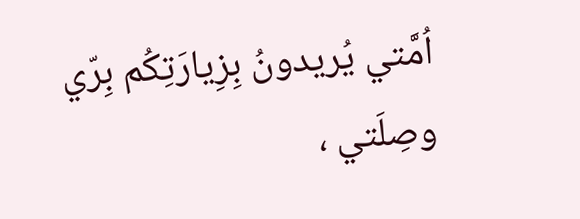اُمَّتي يُريدونُ بِزِيارَتِكُم بِرّي وصِلَتي ،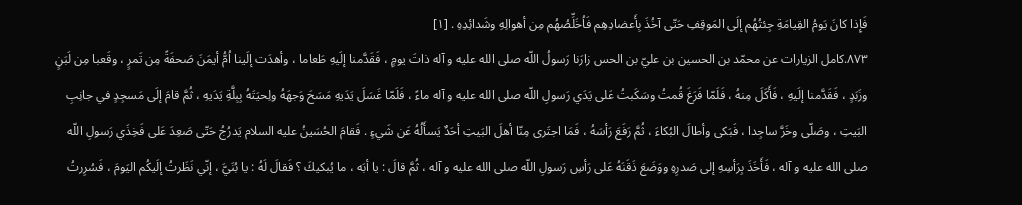فَإِذا كانَ يَومُ القِيامَةِ جِئتُهُم إلَى المَوقِفِ حَتّى آخُذَ بِأَعضادِهِم فَاُخَلِّصُهُم مِن أهوالِهِ وشَدائِدِهِ . [١]
٨٧٣.كامل الزيارات عن محمّد بن الحسين بن عليّ بن الحس زارَنا رَسولُ اللّه صلى الله عليه و آله ذاتَ يومٍ ، فَقَدَّمنا إلَيهِ طَعاما ، وأهدَت إلَينا اُمُّ أيمَنَ صَحفَةً مِن تَمرٍ ، وقَعبا مِن لَبَنٍ وزَبَدٍ ، فَقَدَّمنا إلَيهِ ، فَأَكَلَ مِنهُ ، فَلَمّا فَرَغَ قُمتُ وسَكَبتُ عَلى يَدَي رَسولِ اللّه صلى الله عليه و آله ماءً ، فَلَمّا غَسَلَ يَدَيهِ مَسَحَ وَجهَهُ ولِحيَتَهُ بِبِلَّةِ يَدَيهِ ، ثُمَّ قامَ إلَى مَسجِدٍ في جانِبِ البَيتِ ، وصَلّى وخَرَّ ساجِدا ، فَبَكى وأطالَ البُكاءَ ، ثُمَّ رَفَعَ رَأسَهُ ، فَمَا اجتَرى مِنّا أهلَ البَيتِ أحَدٌ يَسأَلُهُ عَن شَيءٍ . فَقامَ الحُسَينُ عليه السلام يَدرُجُ حَتّى صَعِدَ عَلى فَخِذَي رَسولِ اللّه صلى الله عليه و آله ، فَأَخَذَ بِرَأسِهِ إلى صَدرِهِ ووَضَعَ ذَقَنَهُ عَلى رَأسِ رَسولِ اللّه صلى الله عليه و آله ، ثُمَّ قالَ : يا أبَه ، ما يُبكيكَ ؟ فَقالَ لَهُ : يا بُنَيَّ ، إنّي نَظَرتُ إلَيكُم اليَومَ ، فَسُرِرتُ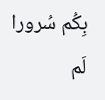بِكُم سُرورا لَم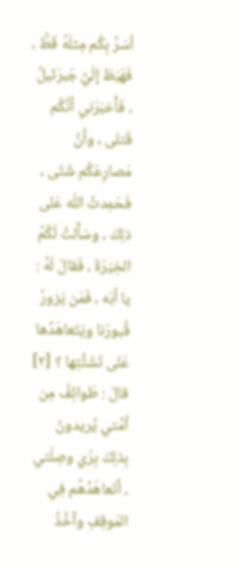اُسَرَّ بِكُم مِثلَهُ قَطُّ ، فَهَبَطَ إلَيَّ جَبرَئيلُ ، فَأَخبَرَني أنَّكُم قَتلى ، وأنَّ مَصارِعَكُم شَتّى ، فَحَمِدتُ اللّه عَلى ذلِكَ ، وسَأَلتُ لَكُمُ الخِيَرَةَ ، فَقالَ لَهُ : يا أبَه ، فَمَن يَزورُ قُبورَنا ويَتَعاهَدُها عَلى تَشَتُّتِها ؟ [٢] قالَ : طَوائِفُ مِن اُمَّتي يُريدونَ بِذلِكَ بِرّي وصِلَتي ، أتَعاهَدُهُم فِي المَوقِفِ وآخُذُ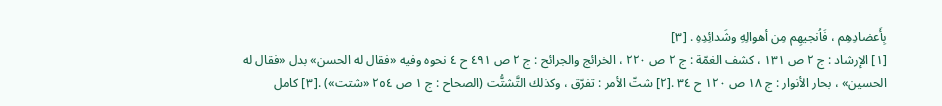بِأَعضادِهِم ، فَاُنجيهِم مِن أهوالِهِ وشَدائِدِهِ . [٣]
[١] الإرشاد : ج ٢ ص ١٣١ ، كشف الغمّة : ج ٢ ص ٢٢٠ ، الخرائج والجرائح : ج ٢ ص ٤٩١ ح ٤ نحوه وفيه «فقال له الحسن» بدل «فقال له الحسين» ، بحار الأنوار : ج ١٨ ص ١٢٠ ح ٣٤ .[٢] شتّ الأمر : تفرّق ، وكذلك التَّشتُّت (الصحاح : ج ١ ص ٢٥٤ «شتت») .[٣] كامل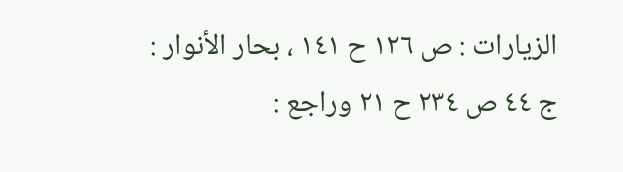الزيارات : ص ١٢٦ ح ١٤١ ، بحار الأنوار : ج ٤٤ ص ٢٣٤ ح ٢١ وراجع :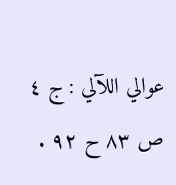عوالي اللآلي : ج ٤ ص ٨٣ ح ٩٢ .